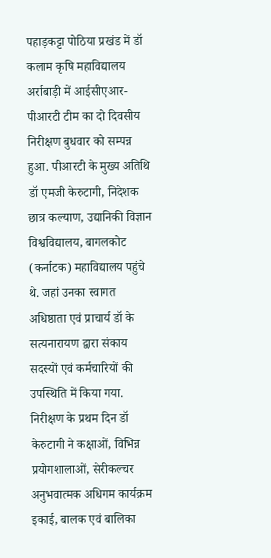पहाड़कट्टा पोठिया प्रखंड में डॉ कलाम कृषि महाविद्यालय अर्राबाड़ी में आईसीएआर-पीआरटी टीम का दो दिवसीय निरीक्षण बुधवार को सम्पन्न हुआ. पीआरटी के मुख्य अतिथि डॉ एमजी केरुटागी, निदेशक छात्र कल्याण, उद्यानिकी विज्ञान विश्वविद्यालय, बागलकोट (कर्नाटक) महाविद्यालय पहुंचे थे. जहां उनका स्वागत अधिष्ठाता एवं प्राचार्य डॉ के सत्यनारायण द्वारा संकाय सदस्यों एवं कर्मचारियों की उपस्थिति में किया गया. निरीक्षण के प्रथम दिन डॉ केरुटागी ने कक्षाओं, विभिन्न प्रयोगशालाओं, सेरीकल्चर अनुभवात्मक अधिगम कार्यक्रम इकाई, बालक एवं बालिका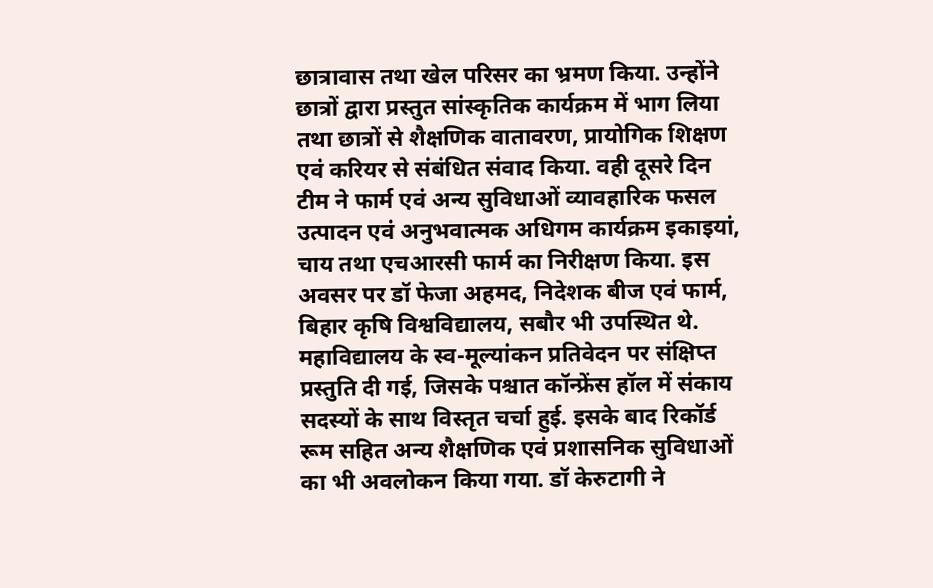छात्रावास तथा खेल परिसर का भ्रमण किया. उन्होंने छात्रों द्वारा प्रस्तुत सांस्कृतिक कार्यक्रम में भाग लिया तथा छात्रों से शैक्षणिक वातावरण, प्रायोगिक शिक्षण एवं करियर से संबंधित संवाद किया. वही दूसरे दिन टीम ने फार्म एवं अन्य सुविधाओं व्यावहारिक फसल उत्पादन एवं अनुभवात्मक अधिगम कार्यक्रम इकाइयां, चाय तथा एचआरसी फार्म का निरीक्षण किया. इस अवसर पर डॉ फेजा अहमद, निदेशक बीज एवं फार्म, बिहार कृषि विश्वविद्यालय, सबौर भी उपस्थित थे. महाविद्यालय के स्व-मूल्यांकन प्रतिवेदन पर संक्षिप्त प्रस्तुति दी गई, जिसके पश्चात कॉन्फ्रेंस हॉल में संकाय सदस्यों के साथ विस्तृत चर्चा हुई. इसके बाद रिकॉर्ड रूम सहित अन्य शैक्षणिक एवं प्रशासनिक सुविधाओं का भी अवलोकन किया गया. डॉ केरुटागी ने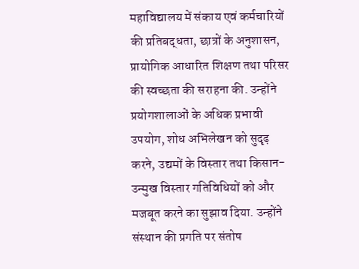महाविद्यालय में संकाय एवं कर्मचारियों की प्रतिबद्धता, छात्रों के अनुशासन, प्रायोगिक आधारित शिक्षण तथा परिसर की स्वच्छता की सराहना की. उन्होंने प्रयोगशालाओं के अधिक प्रभावी उपयोग, शोध अभिलेखन को सुदृढ़ करने, उद्यमों के विस्तार तथा किसान-उन्मुख विस्तार गतिविधियों को और मजबूत करने का सुझाव दिया. उन्होंने संस्थान की प्रगति पर संतोष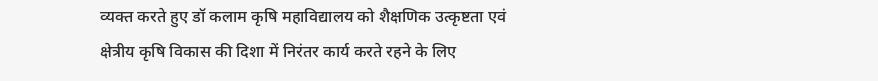व्यक्त करते हुए डॉ कलाम कृषि महाविद्यालय को शैक्षणिक उत्कृष्टता एवं क्षेत्रीय कृषि विकास की दिशा में निरंतर कार्य करते रहने के लिए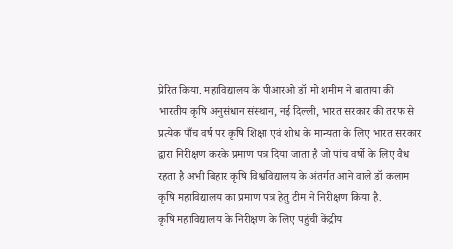प्रेरित किया. महाविद्यालय के पीआरओ डॉ मो शमीम ने बाताया की भारतीय कृषि अनुसंधान संस्थान, नई दिल्ली, भारत सरकार की तरफ से प्रत्येक पाँच वर्ष पर कृषि शिक्षा एवं शोध के मान्यता के लिए भारत सरकार द्वारा निरीक्षण करके प्रमाण पत्र दिया जाता है जो पांच वर्षो के लिए वैध रहता है अभी बिहार कृषि विश्वविद्यालय के अंतर्गत आने वाले डॉ कलाम कृषि महाविद्यालय का प्रमाण पत्र हेतु टीम ने निरीक्षण किया है.
कृषि महाविद्यालय के निरीक्षण के लिए पहुंची केंद्रीय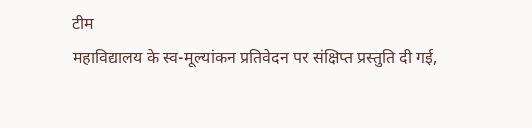टीम
महाविद्यालय के स्व-मूल्यांकन प्रतिवेदन पर संक्षिप्त प्रस्तुति दी गई,